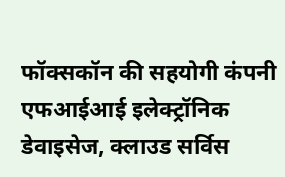फॉक्सकॉन की सहयोगी कंपनी एफआईआई इलेक्ट्रॉनिक डेवाइसेज, क्लाउड सर्विस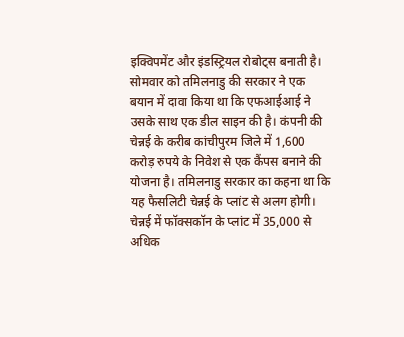इक्विपमेंट और इंडस्ट्रियल रोबोट्स बनाती है। सोमवार को तमिलनाडु की सरकार ने एक बयान में दावा किया था कि एफआईआई ने उसके साथ एक डील साइन की है। कंपनी की चेन्नई के करीब कांचीपुरम जिले में 1,600 करोड़ रुपये के निवेश से एक कैंपस बनाने की योजना है। तमिलनाडु सरकार का कहना था कि यह फैसलिटी चेन्नई के प्लांट से अलग होगी। चेन्नई में फॉक्सकॉन के प्लांट में 35,000 से अधिक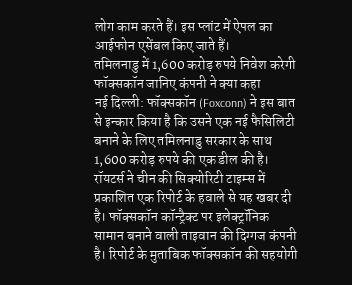लोग काम करते हैं। इस प्लांट में ऐपल का आईफोन एसेंबल किए जाते हैं।
तमिलनाडु में 1,600 करोड़ रुपये निवेश करेगी फॉक्सकॉन जानिए कंपनी ने क्या कहा
नई दिल्ली: फॉक्सकॉन (Foxconn) ने इस बात से इन्कार किया है कि उसने एक नई फैसिलिटी बनाने के लिए तमिलनाडु सरकार के साथ 1,600 करोड़ रुपये की एक डील की है। रॉयटर्स ने चीन की सिक्योरिटी टाइम्स में प्रकाशित एक रिपोर्ट के हवाले से यह खबर दी है। फॉक्सकॉन कॉन्ट्रैक्ट पर इलेक्ट्रॉनिक सामान बनाने वाली ताइवान की दिग्गज कंपनी है। रिपोर्ट के मुताबिक फॉक्सकॉन की सहयोगी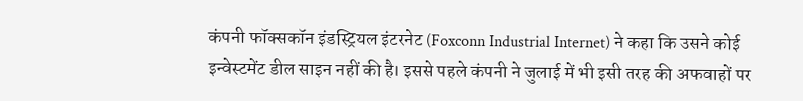कंपनी फॉक्सकॉन इंडस्ट्रियल इंटरनेट (Foxconn Industrial Internet) ने कहा कि उसने कोई इन्वेस्टमेंट डील साइन नहीं की है। इससे पहले कंपनी ने जुलाई में भी इसी तरह की अफवाहों पर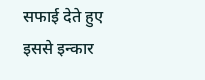सफाई देते हुए इससे इन्कार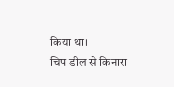किया था।
चिप डील से किनारा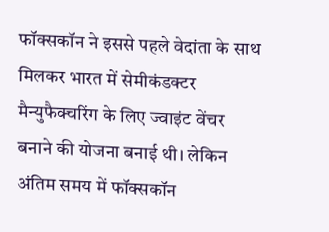फॉक्सकॉन ने इससे पहले वेदांता के साथ मिलकर भारत में सेमीकंडक्टर मैन्युफैक्चरिंग के लिए ज्वाइंट वेंचर बनाने की योजना बनाई थी। लेकिन अंतिम समय में फॉक्सकॉन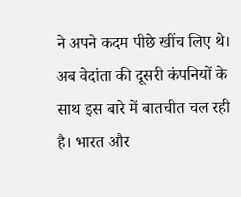ने अपने कदम पीछे खींच लिए थे। अब वेदांता की दूसरी कंपनियों के साथ इस बारे में बातचीत चल रही है। भारत और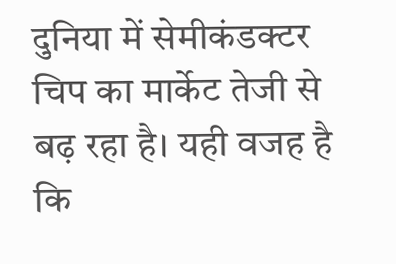दुनिया में सेमीकंडक्टर चिप का मार्केट तेजी से बढ़ रहा है। यही वजह है कि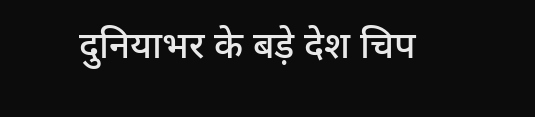दुनियाभर के बड़े देश चिप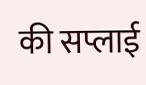की सप्लाई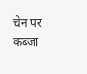चेन पर कब्जा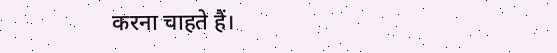करना चाहते हैं।